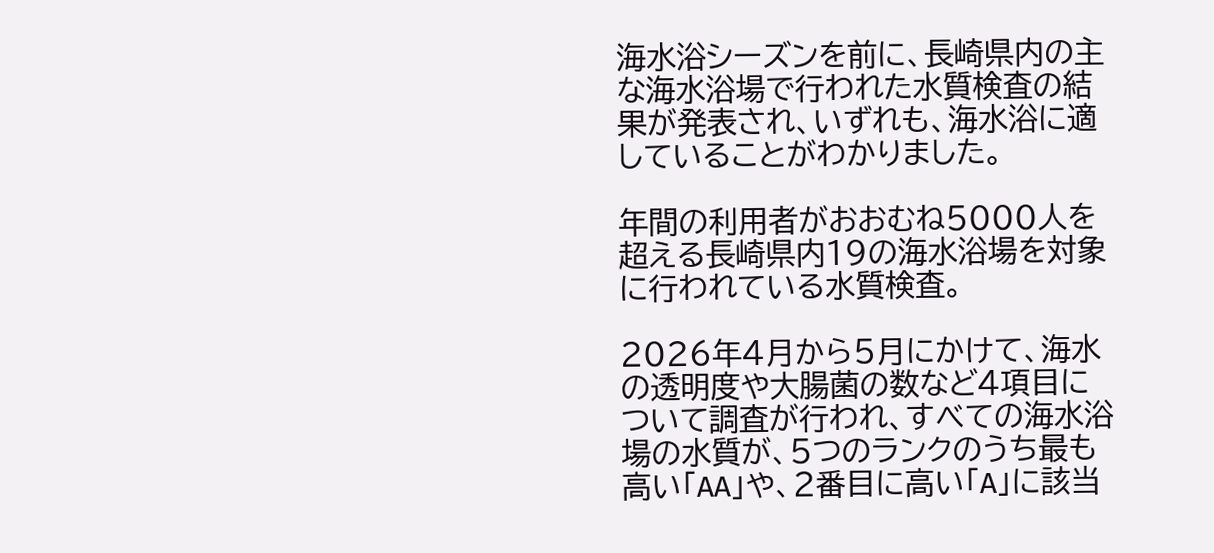海水浴シーズンを前に、長崎県内の主な海水浴場で行われた水質検査の結果が発表され、いずれも、海水浴に適していることがわかりました。

年間の利用者がおおむね5000人を超える長崎県内19の海水浴場を対象に行われている水質検査。

2026年4月から5月にかけて、海水の透明度や大腸菌の数など4項目について調査が行われ、すべての海水浴場の水質が、5つのランクのうち最も高い「AA」や、2番目に高い「A」に該当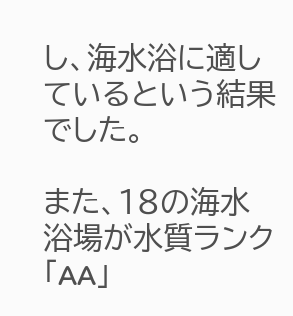し、海水浴に適しているという結果でした。

また、18の海水浴場が水質ランク「AA」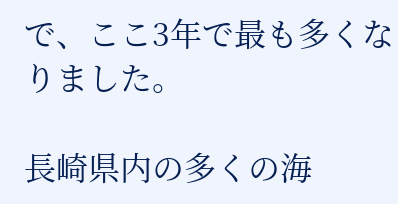で、ここ3年で最も多くなりました。

長崎県内の多くの海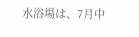水浴場は、7月中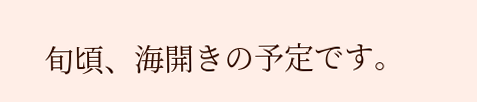旬頃、海開きの予定です。